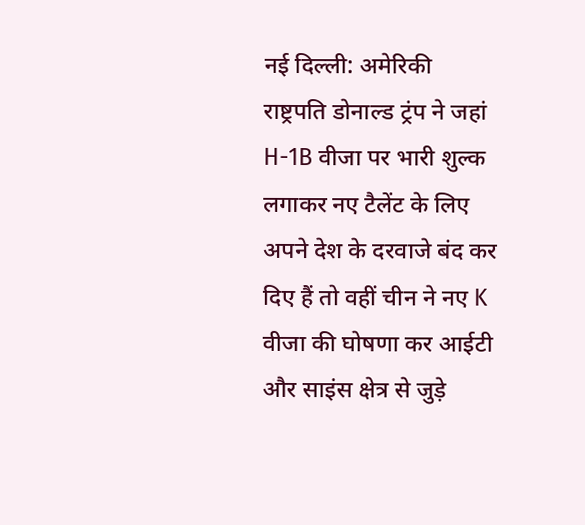नई दिल्ली: अमेरिकी राष्ट्रपति डोनाल्ड ट्रंप ने जहां H-1B वीजा पर भारी शुल्क लगाकर नए टैलेंट के लिए अपने देश के दरवाजे बंद कर दिए हैं तो वहीं चीन ने नए K वीजा की घोषणा कर आईटी और साइंस क्षेत्र से जुड़े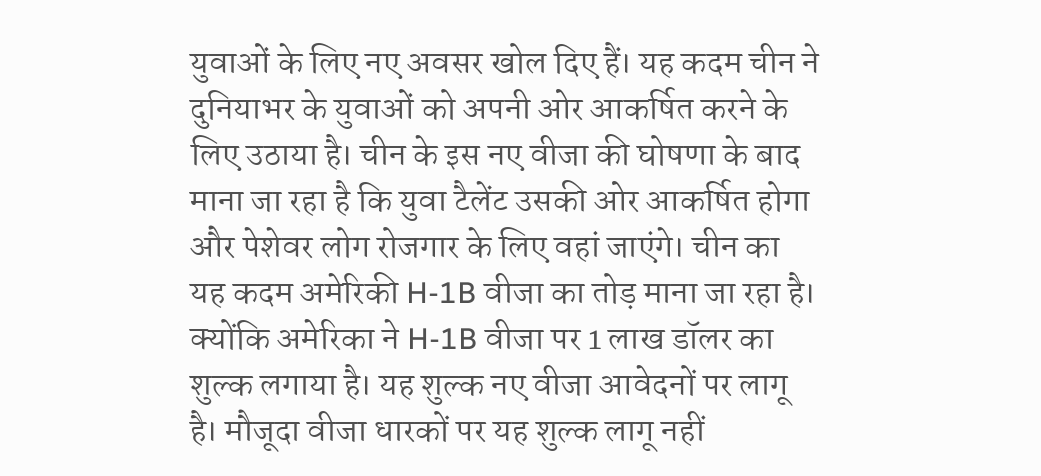युवाओं के लिए नए अवसर खोल दिए हैं। यह कदम चीन ने दुनियाभर के युवाओं को अपनी ओर आकर्षित करने के लिए उठाया है। चीन के इस नए वीजा की घोषणा के बाद माना जा रहा है कि युवा टैलेंट उसकी ओर आकर्षित होगा और पेशेवर लोग रोजगार के लिए वहां जाएंगे। चीन का यह कदम अमेरिकी H-1B वीजा का तोड़ माना जा रहा है।
क्योंकि अमेरिका ने H-1B वीजा पर 1 लाख डॉलर का शुल्क लगाया है। यह शुल्क नए वीजा आवेदनों पर लागू है। मौजूदा वीजा धारकों पर यह शुल्क लागू नहीं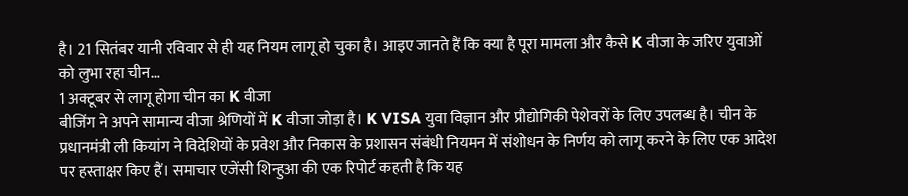है। 21 सितंबर यानी रविवार से ही यह नियम लागू हो चुका है। आइए जानते हैं कि क्या है पूरा मामला और कैसे K वीजा के जरिए युवाओं को लुभा रहा चीन…
1 अक्टूबर से लागू होगा चीन का K वीजा
बीजिंग ने अपने सामान्य वीजा श्रेणियों में K वीजा जोड़ा है। K VISA युवा विज्ञान और प्रौद्योगिकी पेशेवरों के लिए उपलब्ध है। चीन के प्रधानमंत्री ली कियांग ने विदेशियों के प्रवेश और निकास के प्रशासन संबंधी नियमन में संशोधन के निर्णय को लागू करने के लिए एक आदेश पर हस्ताक्षर किए हैं। समाचार एजेंसी शिन्हुआ की एक रिपोर्ट कहती है कि यह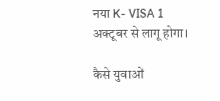नया K- VISA 1 अक्टूबर से लागू होगा।

कैसे युवाओं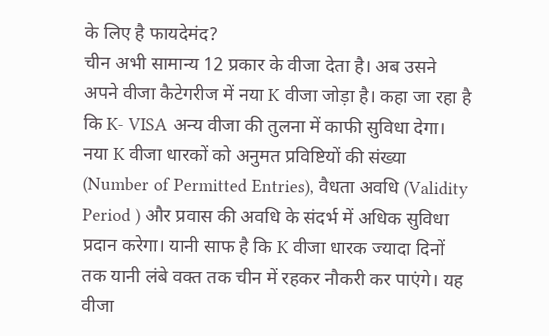के लिए है फायदेमंद?
चीन अभी सामान्य 12 प्रकार के वीजा देता है। अब उसने अपने वीजा कैटेगरीज में नया K वीजा जोड़ा है। कहा जा रहा है कि K- VISA अन्य वीजा की तुलना में काफी सुविधा देगा। नया K वीजा धारकों को अनुमत प्रविष्टियों की संख्या (Number of Permitted Entries), वैधता अवधि (Validity Period ) और प्रवास की अवधि के संदर्भ में अधिक सुविधा प्रदान करेगा। यानी साफ है कि K वीजा धारक ज्यादा दिनों तक यानी लंबे वक्त तक चीन में रहकर नौकरी कर पाएंगे। यह वीजा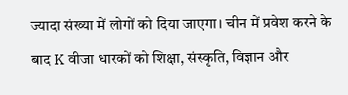ज्यादा संख्या में लोगों को दिया जाएगा। चीन में प्रवेश करने के बाद K वीजा धारकों को शिक्षा, संस्कृति, विज्ञान और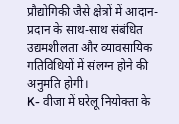प्रौद्योगिकी जैसे क्षेत्रों में आदान-प्रदान के साथ-साथ संबंधित उद्यमशीलता और व्यावसायिक गतिविधियों में संलग्न होने की अनुमति होगी।
K- वीजा में घरेलू नियोक्ता के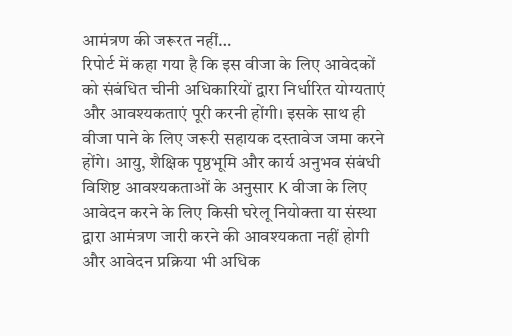आमंत्रण की जरूरत नहीं…
रिपोर्ट में कहा गया है कि इस वीजा के लिए आवेदकों को संबंधित चीनी अधिकारियों द्वारा निर्धारित योग्यताएं और आवश्यकताएं पूरी करनी होंगी। इसके साथ ही वीजा पाने के लिए जरूरी सहायक दस्तावेज जमा करने होंगे। आयु, शैक्षिक पृष्ठभूमि और कार्य अनुभव संबंधी विशिष्ट आवश्यकताओं के अनुसार K वीजा के लिए आवेदन करने के लिए किसी घरेलू नियोक्ता या संस्था द्वारा आमंत्रण जारी करने की आवश्यकता नहीं होगी और आवेदन प्रक्रिया भी अधिक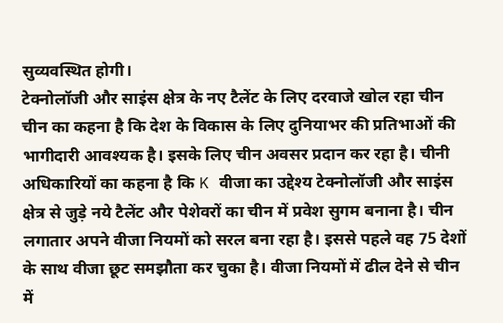सुव्यवस्थित होगी।
टेक्नोलॉजी और साइंस क्षेत्र के नए टैलेंट के लिए दरवाजे खोल रहा चीन
चीन का कहना है कि देश के विकास के लिए दुनियाभर की प्रतिभाओं की भागीदारी आवश्यक है। इसके लिए चीन अवसर प्रदान कर रहा है। चीनी अधिकारियों का कहना है कि K वीजा का उद्देश्य टेक्नोलॉजी और साइंस क्षेत्र से जुड़े नये टैलेंट और पेशेवरों का चीन में प्रवेश सुगम बनाना है। चीन लगातार अपने वीजा नियमों को सरल बना रहा है। इससे पहले वह 75 देशों के साथ वीजा छूट समझौता कर चुका है। वीजा नियमों में ढील देने से चीन में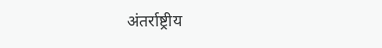अंतर्राष्ट्रीय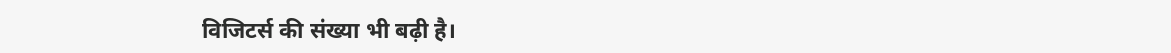विजिटर्स की संख्या भी बढ़ी है।